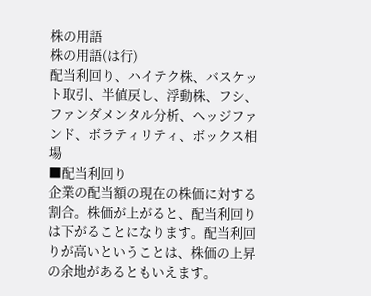株の用語
株の用語(は行)
配当利回り、ハイテク株、バスケット取引、半値戻し、浮動株、フシ、ファンダメンタル分析、ヘッジファンド、ボラティリティ、ボックス相場
■配当利回り
企業の配当額の現在の株価に対する割合。株価が上がると、配当利回りは下がることになります。配当利回りが高いということは、株価の上昇の余地があるともいえます。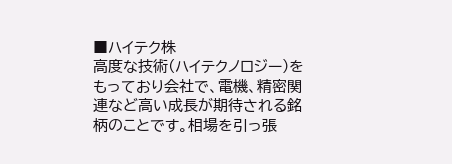■ハイテク株
高度な技術(ハイテクノロジー)をもっており会社で、電機、精密関連など高い成長が期待される銘柄のことです。相場を引っ張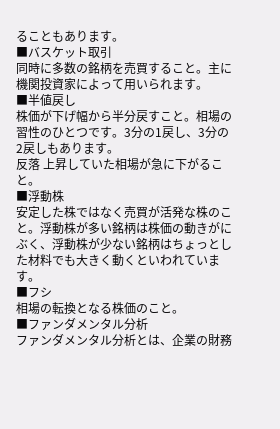ることもあります。
■バスケット取引
同時に多数の銘柄を売買すること。主に機関投資家によって用いられます。
■半値戻し
株価が下げ幅から半分戻すこと。相場の習性のひとつです。3分の1戻し、3分の2戻しもあります。
反落 上昇していた相場が急に下がること。
■浮動株
安定した株ではなく売買が活発な株のこと。浮動株が多い銘柄は株価の動きがにぶく、浮動株が少ない銘柄はちょっとした材料でも大きく動くといわれています。
■フシ
相場の転換となる株価のこと。
■ファンダメンタル分析
ファンダメンタル分析とは、企業の財務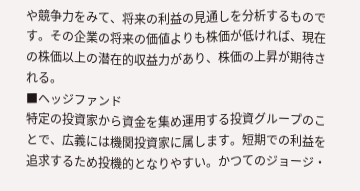や競争力をみて、将来の利益の見通しを分析するものです。その企業の将来の価値よりも株価が低ければ、現在の株価以上の潜在的収益力があり、株価の上昇が期待される。
■ヘッジファンド
特定の投資家から資金を集め運用する投資グループのことで、広義には機関投資家に属します。短期での利益を追求するため投機的となりやすい。かつてのジョージ・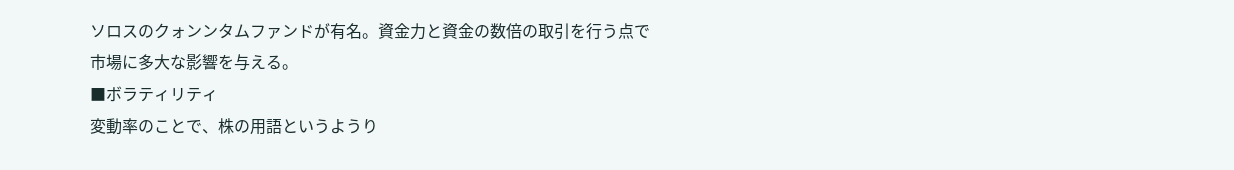ソロスのクォンンタムファンドが有名。資金力と資金の数倍の取引を行う点で市場に多大な影響を与える。
■ボラティリティ
変動率のことで、株の用語というようり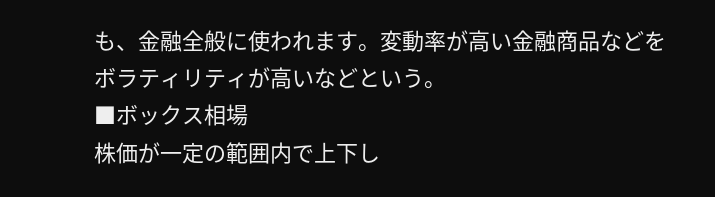も、金融全般に使われます。変動率が高い金融商品などをボラティリティが高いなどという。
■ボックス相場
株価が一定の範囲内で上下し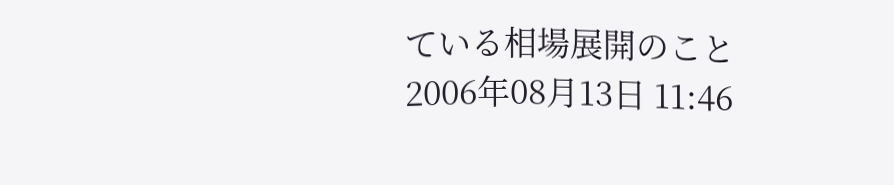ている相場展開のこと
2006年08月13日 11:46